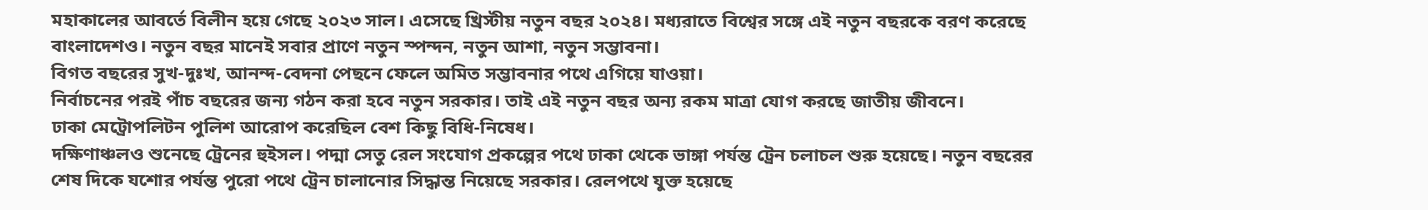মহাকালের আবর্তে বিলীন হয়ে গেছে ২০২৩ সাল। এসেছে খ্রিস্টীয় নতুন বছর ২০২৪। মধ্যরাতে বিশ্বের সঙ্গে এই নতুন বছরকে বরণ করেছে বাংলাদেশও। নতুন বছর মানেই সবার প্রাণে নতুন স্পন্দন, নতুন আশা, নতুন সম্ভাবনা।
বিগত বছরের সুখ-দুঃখ, আনন্দ-বেদনা পেছনে ফেলে অমিত সম্ভাবনার পথে এগিয়ে যাওয়া।
নির্বাচনের পরই পাঁচ বছরের জন্য গঠন করা হবে নতুন সরকার। তাই এই নতুন বছর অন্য রকম মাত্রা যোগ করছে জাতীয় জীবনে।
ঢাকা মেট্রোপলিটন পুলিশ আরোপ করেছিল বেশ কিছু বিধি-নিষেধ।
দক্ষিণাঞ্চলও শুনেছে ট্রেনের হুইসল। পদ্মা সেতু রেল সংযোগ প্রকল্পের পথে ঢাকা থেকে ভাঙ্গা পর্যন্ত ট্রেন চলাচল শুরু হয়েছে। নতুন বছরের শেষ দিকে যশোর পর্যন্ত পুরো পথে ট্রেন চালানোর সিদ্ধান্ত নিয়েছে সরকার। রেলপথে যুক্ত হয়েছে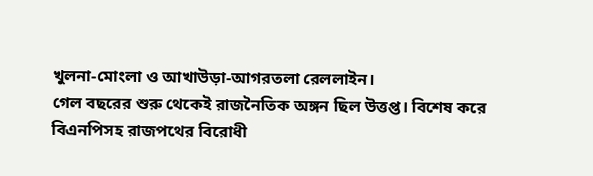খুলনা-মোংলা ও আখাউড়া-আগরতলা রেললাইন।
গেল বছরের শুরু থেকেই রাজনৈতিক অঙ্গন ছিল উত্তপ্ত। বিশেষ করে বিএনপিসহ রাজপথের বিরোধী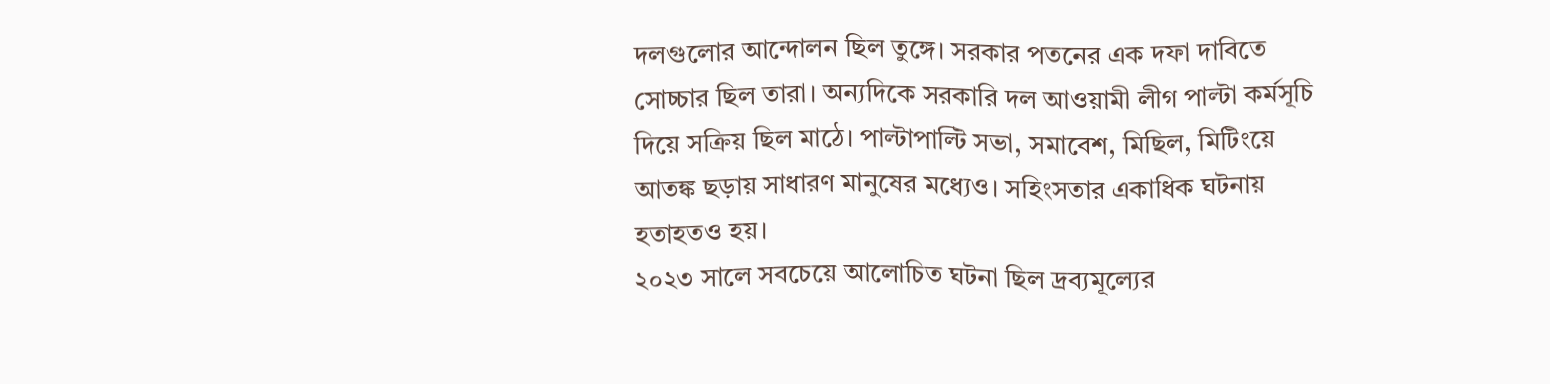দলগুলোর আন্দোলন ছিল তুঙ্গে। সরকার পতনের এক দফা দাবিতে সোচ্চার ছিল তারা। অন্যদিকে সরকারি দল আওয়ামী লীগ পাল্টা কর্মসূচি দিয়ে সক্রিয় ছিল মাঠে। পাল্টাপাল্টি সভা, সমাবেশ, মিছিল, মিটিংয়ে আতঙ্ক ছড়ায় সাধারণ মানুষের মধ্যেও। সহিংসতার একাধিক ঘটনায় হতাহতও হয়।
২০২৩ সালে সবচেয়ে আলোচিত ঘটনা ছিল দ্রব্যমূল্যের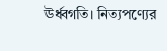ঊর্ধ্বগতি। নিত্যপণ্যের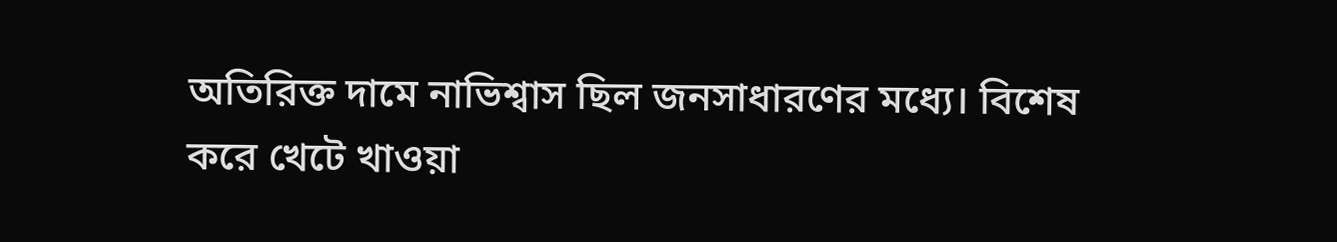অতিরিক্ত দামে নাভিশ্বাস ছিল জনসাধারণের মধ্যে। বিশেষ করে খেটে খাওয়া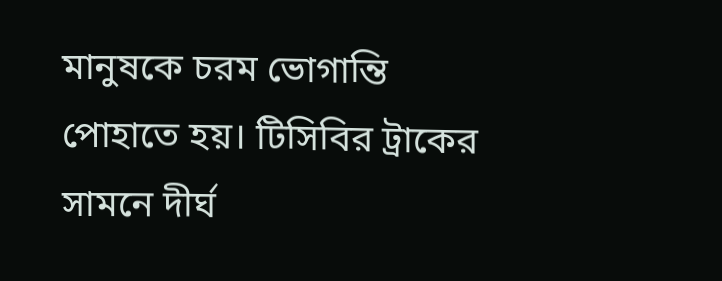মানুষকে চরম ভোগান্তি পোহাতে হয়। টিসিবির ট্রাকের সামনে দীর্ঘ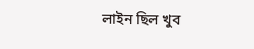লাইন ছিল খুব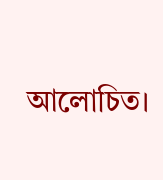আলোচিত।